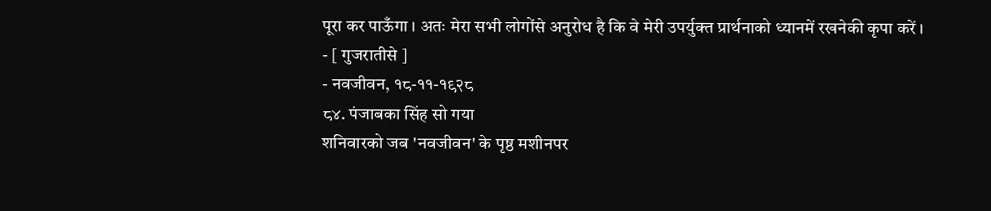पूरा कर पाऊँगा । अतः मेरा सभी लोगोंसे अनुरोध है कि वे मेरी उपर्युक्त प्रार्थनाको ध्यानमें रखनेकी कृपा करें ।
- [ गुजरातीसे ]
- नवजीवन, १८-११-१९२८
८४. पंजाबका सिंह सो गया
शनिवारको जब 'नवजीवन' के पृष्ठ मशीनपर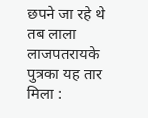छपने जा रहे थे तब लाला लाजपतरायके पुत्रका यह तार मिला :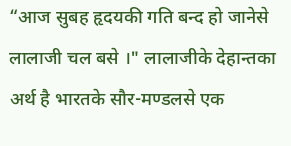“आज सुबह हृदयकी गति बन्द हो जानेसे लालाजी चल बसे ।" लालाजीके देहान्तका अर्थ है भारतके सौर-मण्डलसे एक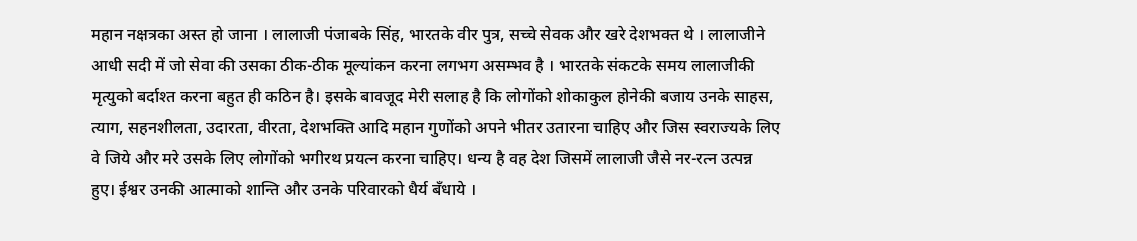महान नक्षत्रका अस्त हो जाना । लालाजी पंजाबके सिंह, भारतके वीर पुत्र, सच्चे सेवक और खरे देशभक्त थे । लालाजीने आधी सदी में जो सेवा की उसका ठीक-ठीक मूल्यांकन करना लगभग असम्भव है । भारतके संकटके समय लालाजीकी मृत्युको बर्दाश्त करना बहुत ही कठिन है। इसके बावजूद मेरी सलाह है कि लोगोंको शोकाकुल होनेकी बजाय उनके साहस, त्याग, सहनशीलता, उदारता, वीरता, देशभक्ति आदि महान गुणोंको अपने भीतर उतारना चाहिए और जिस स्वराज्यके लिए वे जिये और मरे उसके लिए लोगोंको भगीरथ प्रयत्न करना चाहिए। धन्य है वह देश जिसमें लालाजी जैसे नर-रत्न उत्पन्न हुए। ईश्वर उनकी आत्माको शान्ति और उनके परिवारको धैर्य बँधाये ।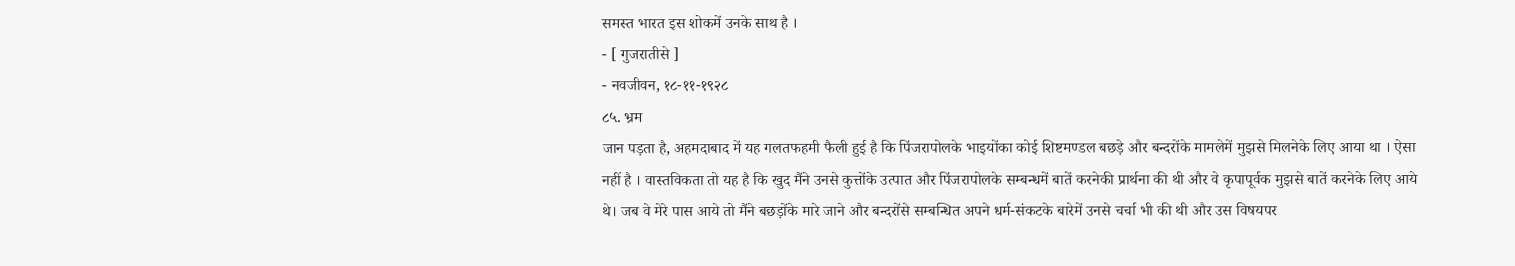समस्त भारत इस शोकमें उनके साथ है ।
- [ गुजरातीसे ]
- नवजीवन, १८-११-१९२८
८५. भ्रम
जान पड़ता है, अहमदाबाद में यह गलतफहमी फैली हुई है कि पिंजरापोलके भाइयोंका कोई शिष्टमण्डल बछड़े और बन्दरोंके मामलेमें मुझसे मिलनेके लिए आया था । ऐसा नहीं है । वास्तविकता तो यह है कि खुद मैंने उनसे कुत्तोंके उत्पात और पिंजरापोलके सम्बन्धमें बातें करनेकी प्रार्थना की थी और वे कृपापूर्वक मुझसे बातें करनेके लिए आये थे। जब वे मेरे पास आये तो मैंने बछड़ोंके मारे जाने और बन्दरोंसे सम्बन्धित अपने धर्म-संकटके बारेमें उनसे चर्चा भी की थी और उस विषयपर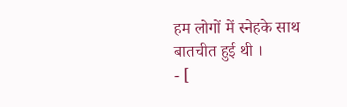हम लोगों में स्नेहके साथ बातचीत हुई थी ।
- [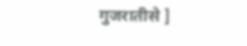गुजरातीसे ]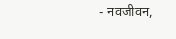- नवजीवन,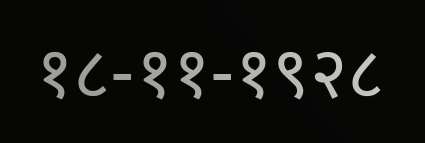१८-११-१९२८